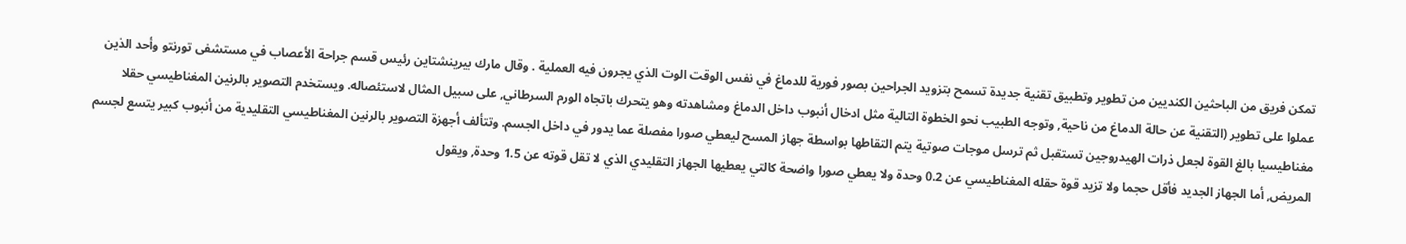تمكن فريق من الباحثين الكنديين من تطوير وتطبيق تقنية جديدة تسمح بتزويد الجراحين بصور فورية للدماغ في نفس الوقت الوت الذي يجرون فيه العملية . وقال مارك بيرينشتاين رئيس قسم جراحة الأعصاب في مستشفى تورنتو وأحد الذين عملوا على تطوير (التقنية عن حالة الدماغ من ناحية, وتوجه الطبيب نحو الخطوة التالية مثل ادخال أنبوب داخل الدماغ ومشاهدته وهو يتحرك باتجاه الورم السرطاني, على سبيل المثال لاستئصاله. ويستخدم التصوير بالرنين المغناطيسي حقلا مغناطيسيا بالغ القوة لجعل ذرات الهيدروجين تستقبل ثم ترسل موجات صوتية يتم التقاطها بواسطة جهاز المسح ليعطي صورا مفصلة عما يدور في داخل الجسم. وتتألف أجهزة التصوير بالرنين المغناطيسي التقليدية من أنبوب كبير يتسع لجسم المريض, أما الجهاز الجديد فأقل حجما ولا تزيد قوة حقله المغناطيسي عن 0.2 وحدة ولا يعطي صورا واضحة كالتي يعطيها الجهاز التقليدي الذي لا تقل قوته عن 1.5 وحدة, ويقول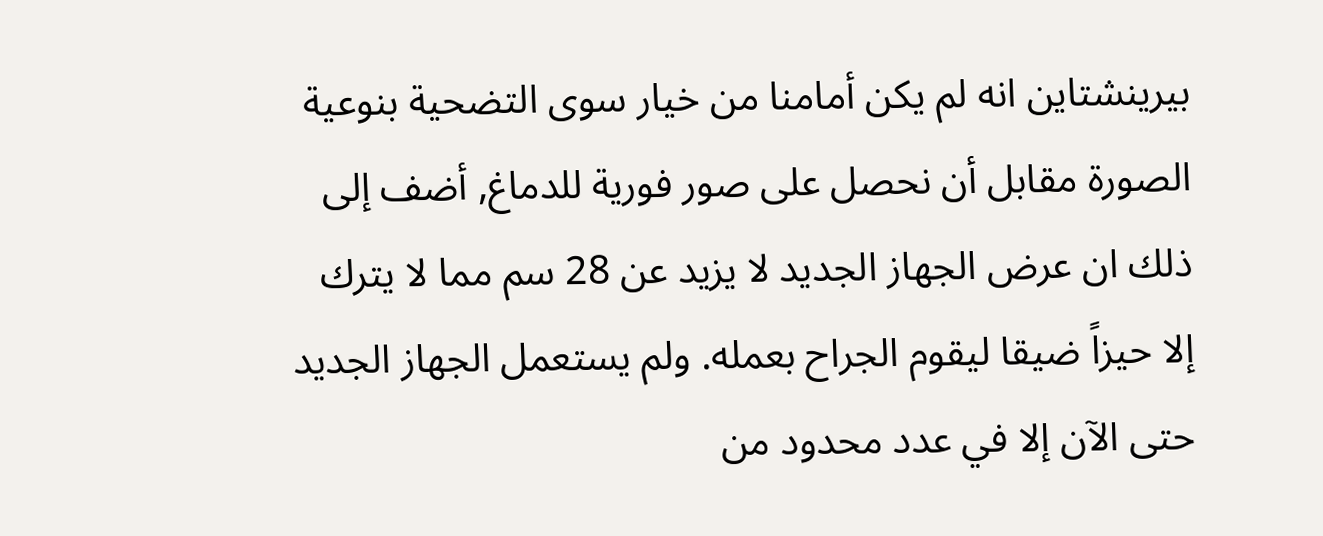بيرينشتاين انه لم يكن أمامنا من خيار سوى التضحية بنوعية الصورة مقابل أن نحصل على صور فورية للدماغ, أضف إلى ذلك ان عرض الجهاز الجديد لا يزيد عن 28 سم مما لا يترك إلا حيزاً ضيقا ليقوم الجراح بعمله. ولم يستعمل الجهاز الجديد حتى الآن إلا في عدد محدود من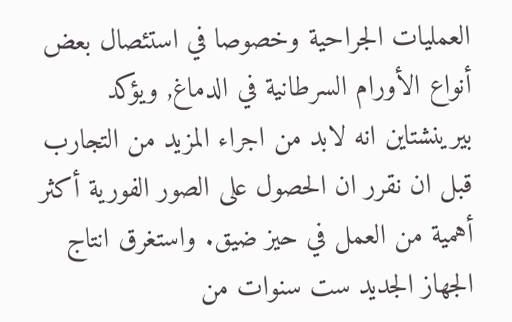العمليات الجراحية وخصوصا في استئصال بعض أنواع الأورام السرطانية في الدماغ, ويؤكد بيرينشتاين انه لابد من اجراء المزيد من التجارب قبل ان نقرر ان الحصول على الصور الفورية أكثر أهمية من العمل في حيز ضيق. واستغرق انتاج الجهاز الجديد ست سنوات من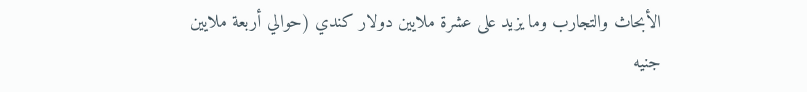الأبحاث والتجارب وما يزيد على عشرة ملايين دولار كندي (حوالي أربعة ملايين جنيه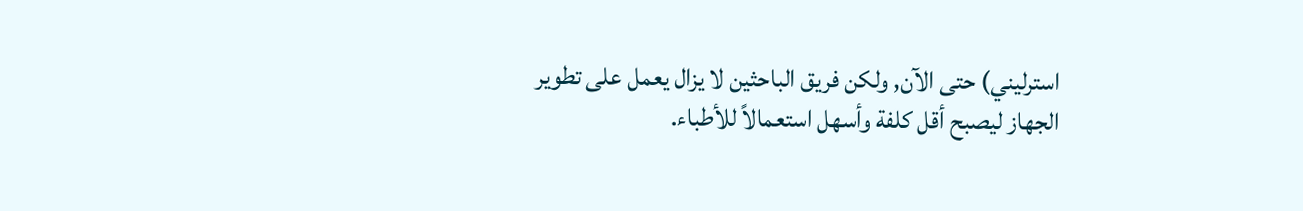استرليني) حتى الآن, ولكن فريق الباحثين لا يزال يعمل على تطوير الجهاز ليصبح أقل كلفة وأسهل استعمالاً للأطباء.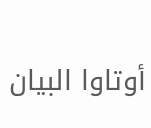أوتاوا البيان